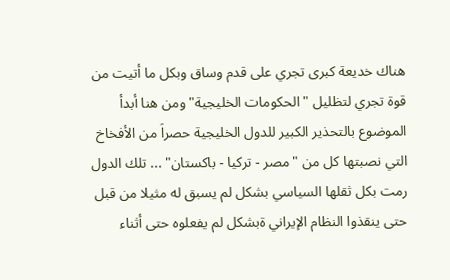هناك خديعة كبرى تجري على قدم وساق وبكل ما أتيت من قوة تجري لتظليل "الحكومات الخليجية" ومن هنا أبدأ الموضوع بالتحذير الكبير للدول الخليجية حصراَ من الأفخاخ التي نصبتها كل من "مصر - تركيا - باكستان" ... تلك الدول رمت بكل ثقلها السياسي بشكل لم يسبق له مثيلا من قبل حتى ينقذوا النظام الإيراني ةبشكل لم يفعلوه حتى أثناء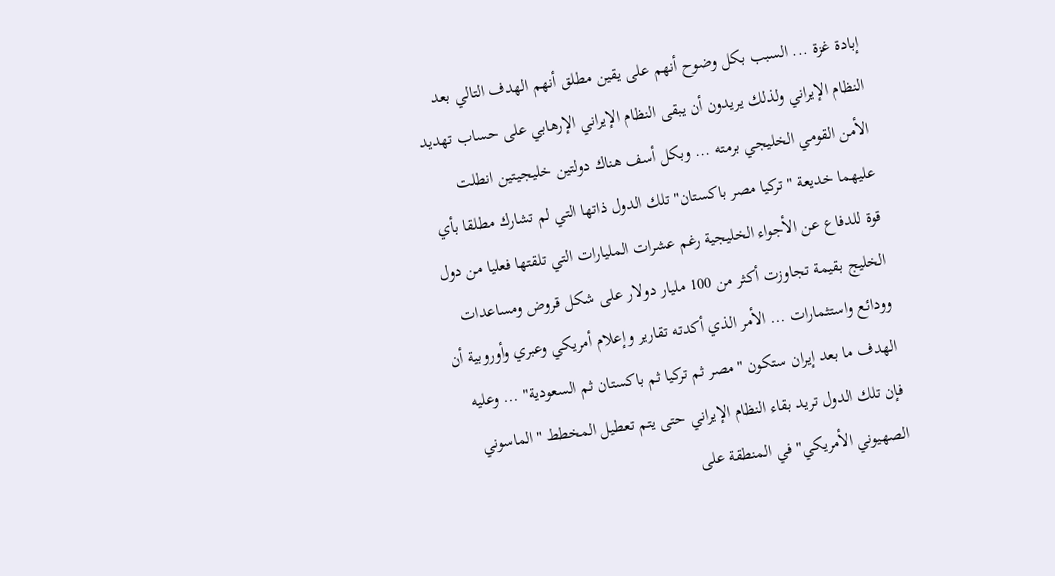إبادة غزة ... السبب بكل وضوح أنهم على يقين مطلق أنهم الهدف التالي بعد النظام الإيراني ولذلك يريدون أن يبقى النظام الإيراني الإرهابي على حساب تهديد الأمن القومي الخليجي برمته ... وبكل أسف هناك دولتين خليجيتين انطلت عليهما خديعة "تركيا مصر باكستان" تلك الدول ذاتها التي لم تشارك مطلقا بأي قوة للدفاع عن الأجواء الخليجية رغم عشرات المليارات التي تلقتها فعليا من دول الخليج بقيمة تجاوزت أكثر من 100 مليار دولار على شكل قروض ومساعدات وودائع واستثمارات ... الأمر الذي أكدته تقارير وإعلام أمريكي وعبري وأوروبية أن الهدف ما بعد إيران ستكون "مصر ثم تركيا ثم باكستان ثم السعودية" ... وعليه فإن تلك الدول تريد بقاء النظام الإيراني حتى يتم تعطيل المخطط "الماسوني الصهيوني الأمريكي" في المنطقة على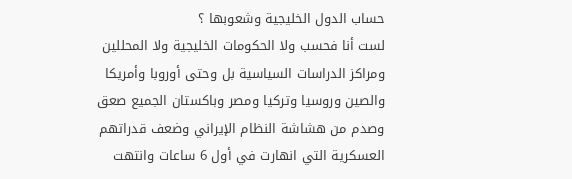حساب الدول الخليجية وشعوبها ؟
لست أنا فحسب ولا الحكومات الخليجية ولا المحللين ومراكز الدراسات السياسية بل وحتى أوروبا وأمريكا والصين وروسيا وتركيا ومصر وباكستان الجميع صعق وصدم من هشاشة النظام الإيراني وضعف قدراتهم العسكرية التي انهارت في أول 6 ساعات وانتهت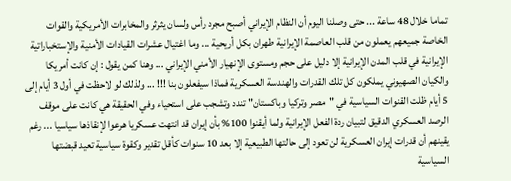تماما خلال 48 ساعة ... حتى وصلنا اليوم أن النظام الإيراني أصبح مجرد رأس ولسان يثرثر والمخابرات الأمريكية والقوات الخاصة جميعهم يعملون من قلب العاصمة الإيرانية طهران بكل أريحية ... وما اغتيال عشرات القيادات الأمنية والإستخباراتية الإيرانية في قلب المدن الإيرانية إلا دليل على حجم ومستوى الإنهيار الأمني الإيراني ... وهنا كمن يقول : إن كانت أمريكا والكيان الصهيوني يملكون كل تلك القدرات والهندسة العسكرية فماذا سيفعلون بنا !!! ... ولذلك لو لاحظت في أول 3 أيام إلى 5 أيام ظلت القنوات السياسية في "مصر وتركيا وباكستان" تندد وتشجب على استحياء وفي الحقيقة هي كانت على موقف الرصد العسكري الدقيق لتبيان ردة الفعل الإيرانية ولما أيقنوا 100% بأن إيران قد انتهت عسكريا هرعوا لإنقاذها سياسيا ... رغم يقينهم أن قدرات إيران العسكرية لن تعود إلى حالتها الطبيعية إلا بعد 10 سنوات كأقل تقدير وكقوة سياسية تعيد قبضتها السياسية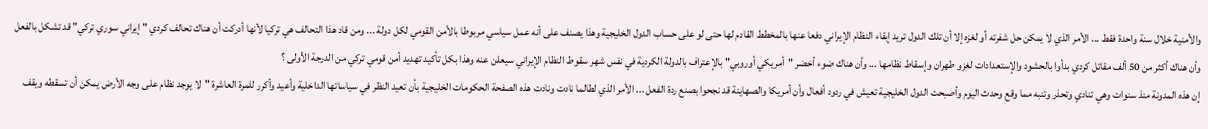والأمنية خلال سنة واحدة فقط ... الأمر الذي لا يمكن حل شفرته أو لغزه إلا أن تلك الدول تريد إبقاء النظام الإيراني دفعا عنها بالمخطط القادم لها حتى لو على حساب الدول الخليجية وهذا يصنف على أنه عمل سياسي مربوطا بالأمن القومي لكل دولة ... ومن قاد هذا التحالف هي تركيا لأنها أدركت أن هناك تحالف كردي "إيراني سوري تركي" قد تشكل بالفعل وأن هناك أكثر من 50 ألف مقاتل كردي بدأوا بالحشود والإستعدادات لغزو طهران وإسقاط نظامها ... وأن هناك ضوء أخضر "أمريكي أوروبي" بالإعتراف بالدولة الكردية في نفس شهر سقوط النظام الإيراني سيعلن عنه وهذا بكل تأكيد تهديد أمن قومي تركي من الدرجة الأولى ؟
إن هذه المدونة منذ سنوات وهي تنادي وتحذر وتنبه مما وقع وحدث اليوم وأصبحت الدول الخليجية تعيش في ردود أفعال وأن أمريكا والصهاينة قد نجحوا بصنع ردة الفعل ... الأمر الذي لطالما نادت ونادت هذه الصفحة الحكومات الخليجية بأن تعيد النظر في سياساتها الداخلية وأعيد وأكرر للمرة العاشرة "لا يوجد نظام على وجه الأرض يمكن أن تسقطه ويقف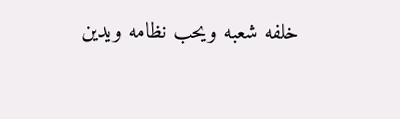خلفه شعبه ويحب نظامه ويدين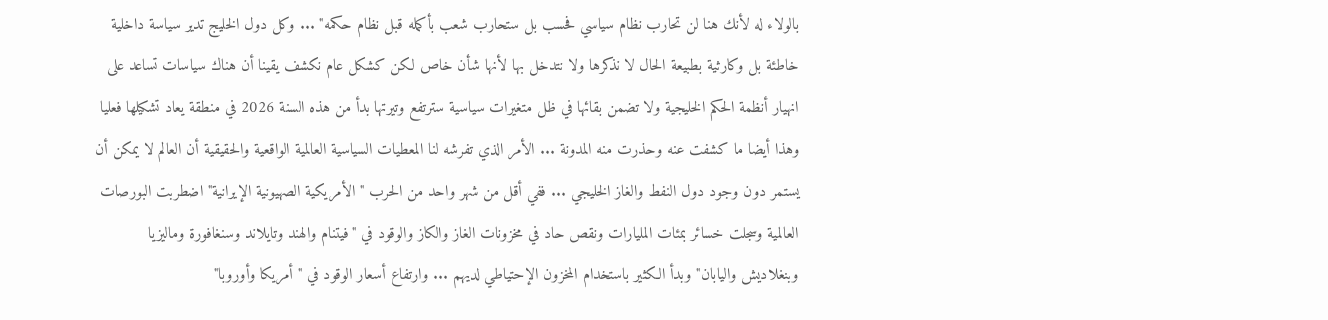بالولاء له لأنك هنا لن تحارب نظام سياسي فحسب بل ستحارب شعب بأكمله قبل نظام حكمه" ... وكل دول الخليج تدير سياسة داخلية خاطئة بل وكارثية بطبيعة الحال لا نذكرها ولا نتدخل بها لأنها شأن خاص لكن كشكل عام نكشف يقينا أن هناك سياسات تساعد على انهيار أنظمة الحكم الخليجية ولا تضمن بقائها في ظل متغيرات سياسية سترتفع وتيرتها بدأ من هذه السنة 2026 في منطقة يعاد تشكيلها فعليا وهذا أيضا ما كشفت عنه وحذرت منه المدونة ... الأمر الذي تفرشه لنا المعطيات السياسية العالمية الواقعية والحقيقية أن العالم لا يمكن أن يستمر دون وجود دول النفط والغاز الخليجي ... ففي أقل من شهر واحد من الحرب "الأمريكية الصهيونية الإيرانية" اضطربت البورصات العالمية وسجلت خسائر بمئات المليارات ونقص حاد في مخزونات الغاز والكاز والوقود في "فيتنام والهند وتايلاند وسنغافورة وماليزيا وبنغلاديش واليابان" وبدأ الكثير باستخدام المخزون الإحتياطي لديهم ... وارتفاع أسعار الوقود في "أمريكا وأوروبا"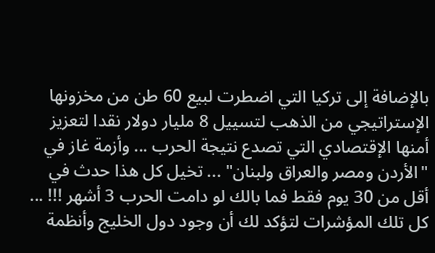بالإضافة إلى تركيا التي اضطرت لبيع 60 طن من مخزونها الإستراتيجي من الذهب لتسييل 8 مليار دولار نقدا لتعزيز أمنها الإقتصادي التي تصدع نتيجة الحرب ... وأزمة غاز في "الأردن ومصر والعراق ولبنان" ... تخيل كل هذا حدث في أقل من 30 يوم فقط فما بالك لو دامت الحرب 3 أشهر !!! ... كل تلك المؤشرات لتؤكد لك أن وجود دول الخليج وأنظمة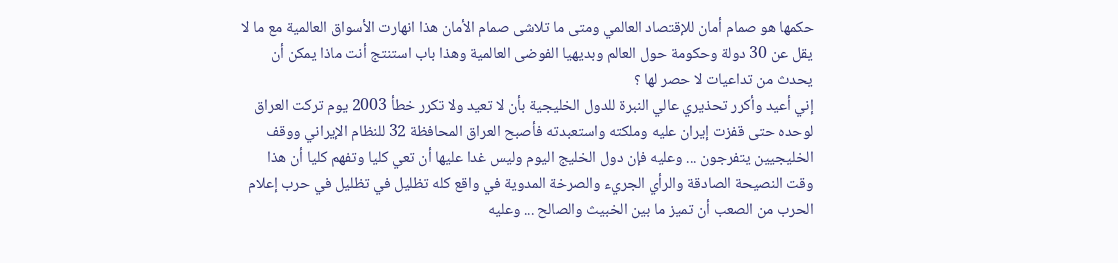حكمها هو صمام أمان للإقتصاد العالمي ومتى ما تلاشى صمام الأمان هذا انهارت الأسواق العالمية مع ما لا يقل عن 30 دولة وحكومة حول العالم وبديهيا الفوضى العالمية وهذا باب استنتج أنت ماذا يمكن أن يحدث من تداعيات لا حصر لها ؟
إني أعيد وأكرر تحذيري عالي النبرة للدول الخليجية بأن لا تعيد ولا تكرر خطأ 2003 يوم تركت العراق لوحده حتى قفزت إيران عليه وملكته واستعبدته فأصبح العراق المحافظة 32 للنظام الإيراني ووقف الخليجيين يتفرجون ... وعليه فإن دول الخليج اليوم وليس غدا عليها أن تعي كليا وتفهم كليا أن هذا وقت النصيحة الصادقة والرأي الجريء والصرخة المدوية في واقع كله تظليل في تظليل في حرب إعلام الحرب من الصعب أن تميز ما بين الخبيث والصالح ... وعليه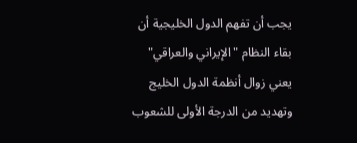يجب أن تفهم الدول الخليجية أن بقاء النظام "الإيراني والعراقي" يعني زوال أنظمة الدول الخليج وتهديد من الدرجة الأولى للشعوب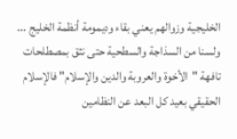الخليجية وزوالهم يعني بقاء وديمومة أنظمة الخليج ... ولسنا من السذاجة والسطحية حتى نثق بمصطلحات تافهة "الأخوة والعروبة والدين والإسلام" فالإسلام الحقيقي بعيد كل البعد عن النظامين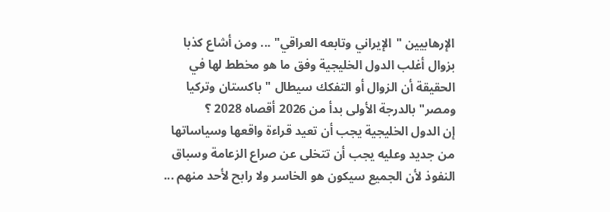الإرهابيين "الإيراني وتابعه العراقي" ... ومن أشاع كذبا بزوال أغلب الدول الخليجية وفق ما هو مخطط لها في الحقيقة أن الزوال أو التفكك سيطال "باكستان وتركيا ومصر" بالدرجة الأولى بدأ من 2026 أقصاه 2028 ؟
إن الدول الخليجية يجب أن تعيد قراءة واقعها وسياساتها من جديد وعليه يجب أن تتخلى عن صراع الزعامة وسباق النفوذ لأن الجميع سيكون هو الخاسر ولا رابح لأحد منهم ...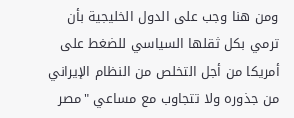ومن هنا وجب على الدول الخليجية بأن ترمي بكل ثقلها السياسي للضغط على أمريكا من أجل التخلص من النظام الإيراني من جذوره ولا تتجاوب مع مساعي "مصر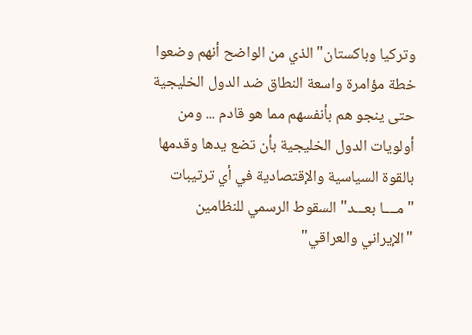وتركيا وباكستان" الذي من الواضح أنهم وضعوا خطة مؤامرة واسعة النطاق ضد الدول الخليجية حتى ينجو هم بأنفسهم مما هو قادم ... ومن أولويات الدول الخليجية بأن تضع يدها وقدمها بالقوة السياسية والإقتصادية في أي ترتيبات "مــــا بعـــد" السقوط الرسمي للنظامين "الإيراني والعراقي"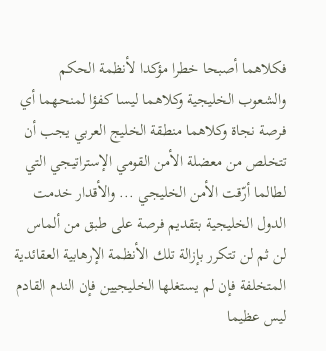فكلاهما أصبحا خطرا مؤكدا لأنظمة الحكم والشعوب الخليجية وكلاهما ليسا كفؤا لمنحهما أي فرصة نجاة وكلاهما منطقة الخليج العربي يجب أن تتخلص من معضلة الأمن القومي الإستراتيجي التي لطالما أرّقت الأمن الخليجي ... والأقدار خدمت الدول الخليجية بتقديم فرصة على طبق من ألماس لن ثم لن تتكرر بإزالة تلك الأنظمة الإرهابية العقائدية المتخلفة فإن لم يستغلها الخليجيين فإن الندم القادم ليس عظيما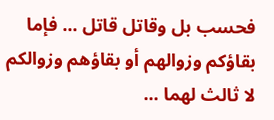فحسب بل وقاتل قاتل ... فإما بقاؤكم وزوالهم أو بقاؤهم وزوالكم لا ثالث لهما ...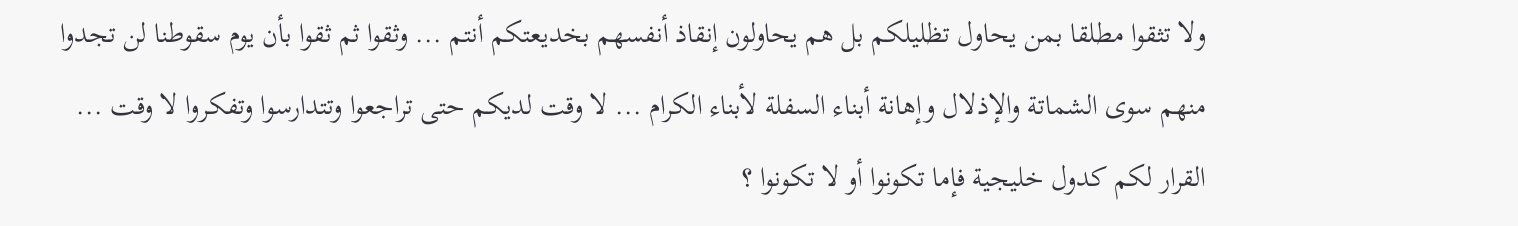ولا تثقوا مطلقا بمن يحاول تظليلكم بل هم يحاولون إنقاذ أنفسهم بخديعتكم أنتم ... وثقوا ثم ثقوا بأن يوم سقوطنا لن تجدوا منهم سوى الشماتة والإذلال وإهانة أبناء السفلة لأبناء الكرام ... لا وقت لديكم حتى تراجعوا وتتدارسوا وتفكروا لا وقت ... القرار لكم كدول خليجية فإما تكونوا أو لا تكونوا ؟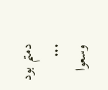دمتم بود ...
وسعوا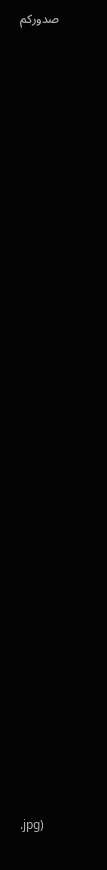صدوركم




































.jpg)